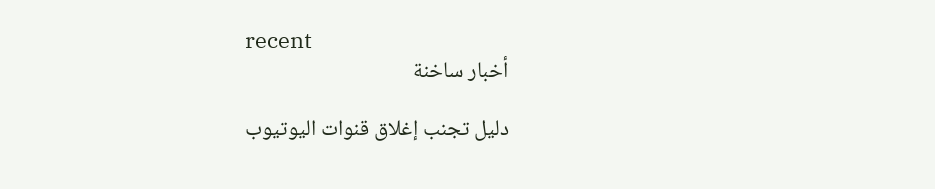recent
أخبار ساخنة

دليل تجنب إغلاق قنوات اليوتيوب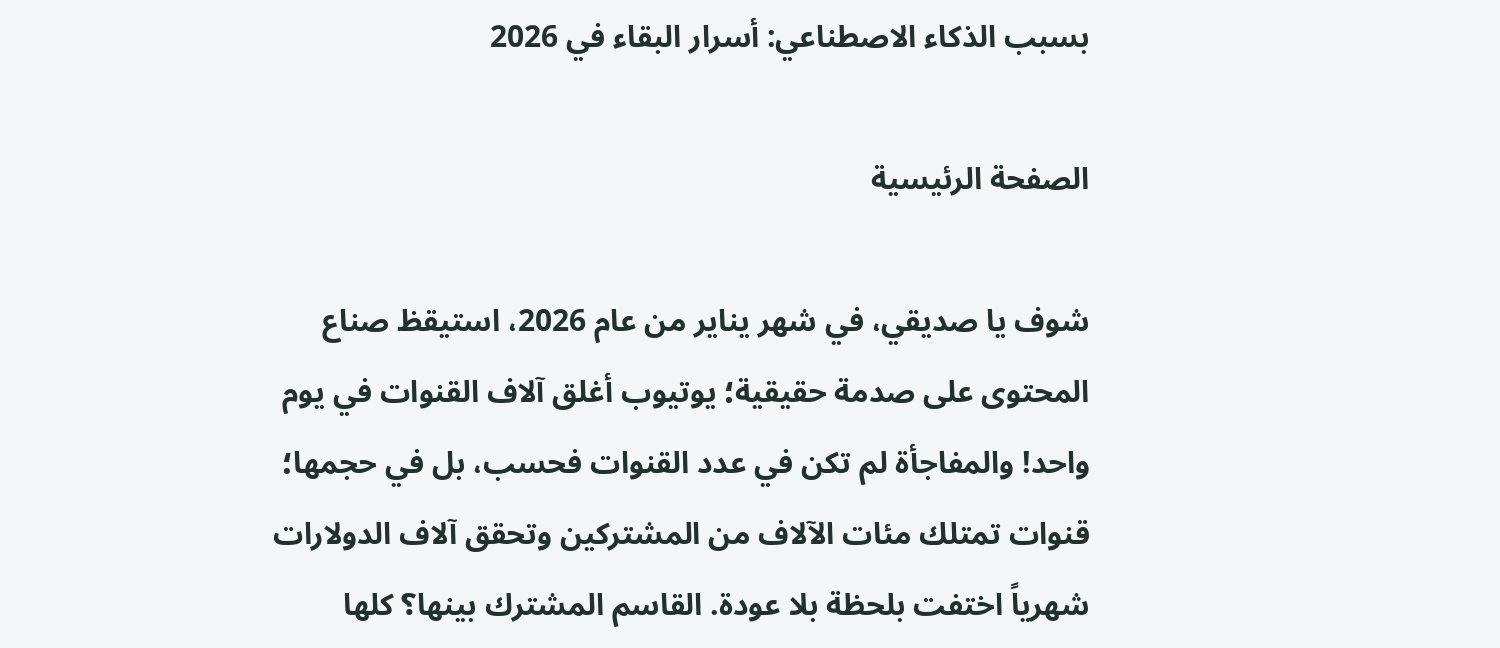بسبب الذكاء الاصطناعي: أسرار البقاء في 2026

الصفحة الرئيسية

شوف يا صديقي، في شهر يناير من عام 2026، استيقظ صناع المحتوى على صدمة حقيقية؛ يوتيوب أغلق آلاف القنوات في يوم واحد! والمفاجأة لم تكن في عدد القنوات فحسب، بل في حجمها؛ قنوات تمتلك مئات الآلاف من المشتركين وتحقق آلاف الدولارات شهرياً اختفت بلحظة بلا عودة. القاسم المشترك بينها؟ كلها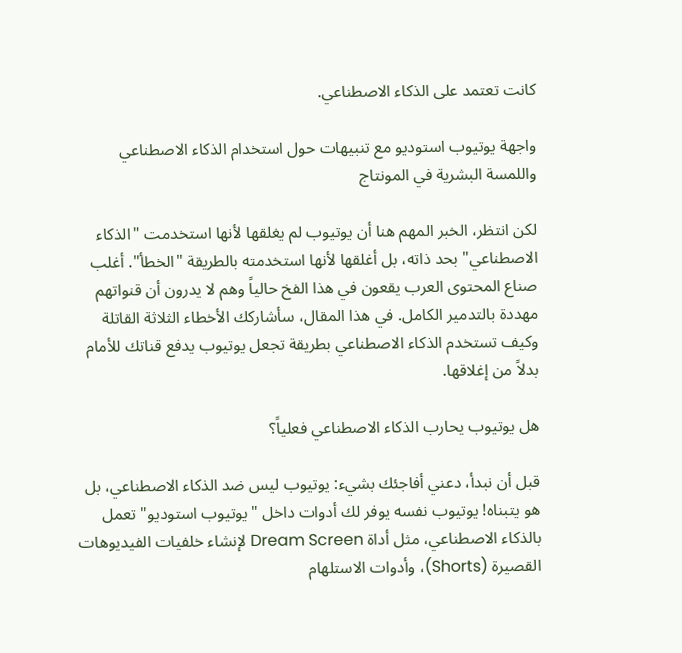كانت تعتمد على الذكاء الاصطناعي.

واجهة يوتيوب استوديو مع تنبيهات حول استخدام الذكاء الاصطناعي واللمسة البشرية في المونتاج

لكن انتظر، الخبر المهم هنا أن يوتيوب لم يغلقها لأنها استخدمت "الذكاء الاصطناعي" بحد ذاته، بل أغلقها لأنها استخدمته بالطريقة "الخطأ". أغلب صناع المحتوى العرب يقعون في هذا الفخ حالياً وهم لا يدرون أن قنواتهم مهددة بالتدمير الكامل. في هذا المقال، سأشاركك الأخطاء الثلاثة القاتلة وكيف تستخدم الذكاء الاصطناعي بطريقة تجعل يوتيوب يدفع قناتك للأمام بدلاً من إغلاقها.

هل يوتيوب يحارب الذكاء الاصطناعي فعلياً؟

قبل أن نبدأ، دعني أفاجئك بشيء: يوتيوب ليس ضد الذكاء الاصطناعي، بل هو يتبناه! يوتيوب نفسه يوفر لك أدوات داخل "يوتيوب استوديو" تعمل بالذكاء الاصطناعي، مثل أداة Dream Screen لإنشاء خلفيات الفيديوهات القصيرة (Shorts)، وأدوات الاستلهام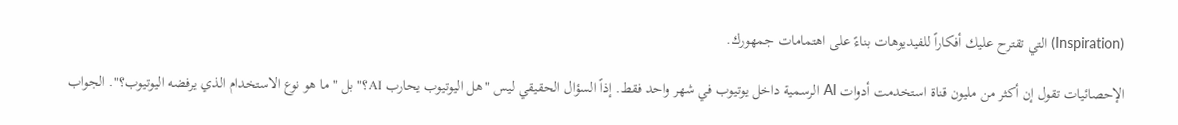(Inspiration) التي تقترح عليك أفكاراً للفيديوهات بناءً على اهتمامات جمهورك.

الإحصائيات تقول إن أكثر من مليون قناة استخدمت أدوات AI الرسمية داخل يوتيوب في شهر واحد فقط. إذاً السؤال الحقيقي ليس "هل اليوتيوب يحارب AI؟" بل "ما هو نوع الاستخدام الذي يرفضه اليوتيوب؟". الجواب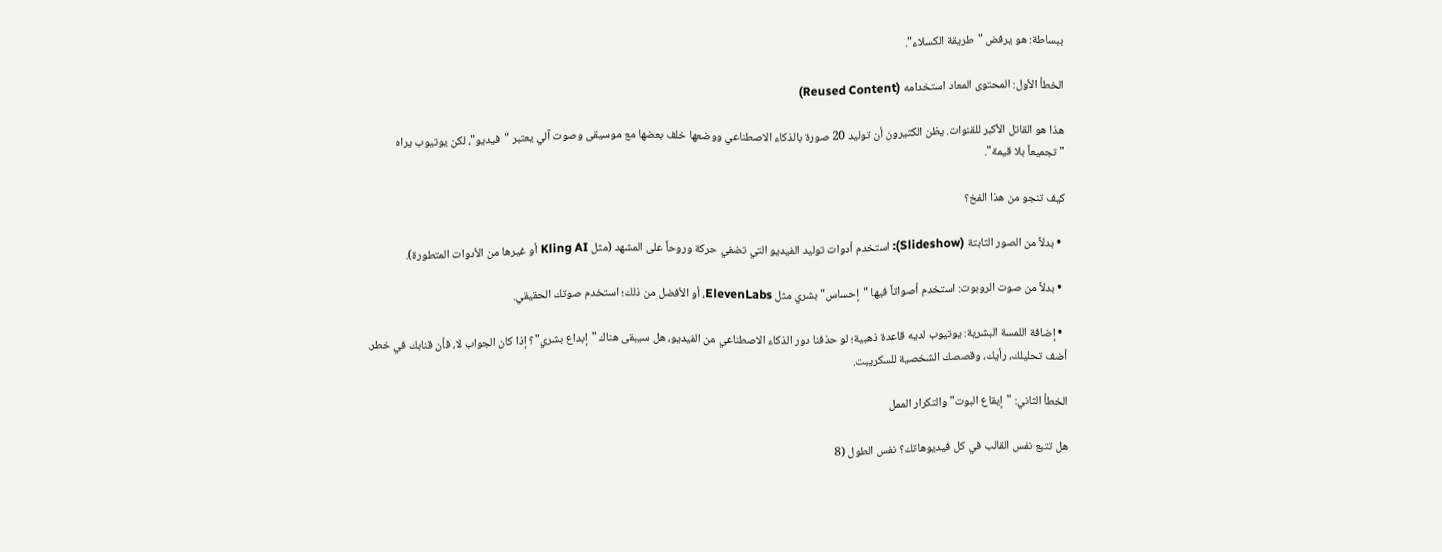ببساطة: هو يرفض "طريقة الكسلاء".

الخطأ الأول: المحتوى المعاد استخدامه (Reused Content)

هذا هو القاتل الأكبر للقنوات. يظن الكثيرون أن توليد 20 صورة بالذكاء الاصطناعي ووضعها خلف بعضها مع موسيقى وصوت آلي يعتبر "فيديو"، لكن يوتيوب يراه "تجميعاً بلا قيمة".

كيف تنجو من هذا الفخ؟

  • بدلاً من الصور الثابتة (Slideshow): استخدم أدوات توليد الفيديو التي تضفي حركة وروحاً على المشهد (مثل Kling AI أو غيرها من الأدوات المتطورة).

  • بدلاً من صوت الروبوت: استخدم أصواتاً فيها "إحساس" بشري مثل ElevenLabs، أو الأفضل من ذلك؛ استخدم صوتك الحقيقي.

  • إضافة اللمسة البشرية: يوتيوب لديه قاعدة ذهبية؛ لو حذفنا دور الذكاء الاصطناعي من الفيديو، هل سيبقى هناك "إبداع بشري"؟ إذا كان الجواب لا، فأن قنابك في خطر. أضف تحليلك، رأيك، وقصصك الشخصية للسكريبت.

الخطأ الثاني: "إيقاع البوت" والتكرار الممل

هل تتبع نفس القالب في كل فيديوهاتك؟ نفس الطول (8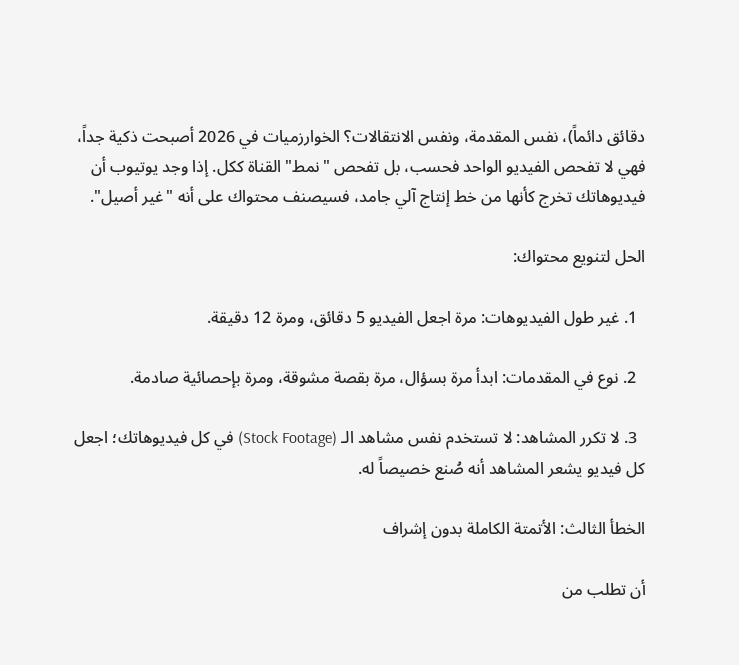دقائق دائماً)، نفس المقدمة، ونفس الانتقالات؟ الخوارزميات في 2026 أصبحت ذكية جداً، فهي لا تفحص الفيديو الواحد فحسب، بل تفحص "نمط" القناة ككل. إذا وجد يوتيوب أن فيديوهاتك تخرج كأنها من خط إنتاج آلي جامد، فسيصنف محتواك على أنه "غير أصيل".

الحل لتنويع محتواك:

  1. غير طول الفيديوهات: مرة اجعل الفيديو 5 دقائق، ومرة 12 دقيقة.

  2. نوع في المقدمات: ابدأ مرة بسؤال، مرة بقصة مشوقة، ومرة بإحصائية صادمة.

  3. لا تكرر المشاهد: لا تستخدم نفس مشاهد الـ (Stock Footage) في كل فيديوهاتك؛ اجعل كل فيديو يشعر المشاهد أنه صُنع خصيصاً له.

الخطأ الثالث: الأتمتة الكاملة بدون إشراف

أن تطلب من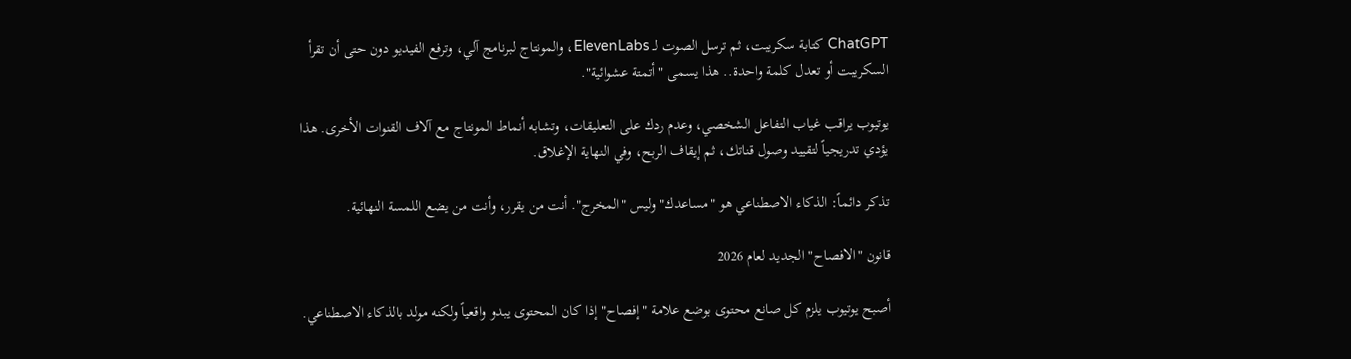ChatGPT كتابة سكريبت، ثم ترسل الصوت لـ ElevenLabs، والمونتاج لبرنامج آلي، وترفع الفيديو دون حتى أن تقرأ السكريبت أو تعدل كلمة واحدة.. هذا يسمى "أتمتة عشوائية".

يوتيوب يراقب غياب التفاعل الشخصي، وعدم ردك على التعليقات، وتشابه أنماط المونتاج مع آلاف القنوات الأخرى. هذا يؤدي تدريجياً لتقييد وصول قناتك، ثم إيقاف الربح، وفي النهاية الإغلاق.

تذكر دائماً: الذكاء الاصطناعي هو "مساعدك" وليس "المخرج". أنت من يقرر، وأنت من يضع اللمسة النهائية.

قانون "الافصاح" الجديد لعام 2026

أصبح يوتيوب يلزم كل صانع محتوى بوضع علامة "إفصاح" إذا كان المحتوى يبدو واقعياً ولكنه مولد بالذكاء الاصطناعي.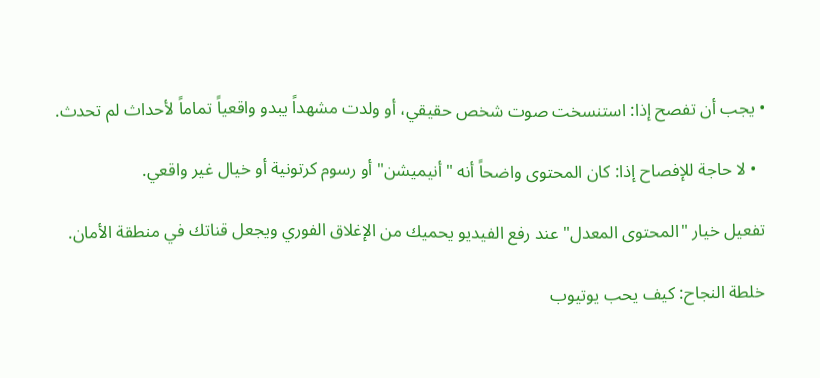• يجب أن تفصح إذا: استنسخت صوت شخص حقيقي، أو ولدت مشهداً يبدو واقعياً تماماً لأحداث لم تحدث.

  • لا حاجة للإفصاح إذا: كان المحتوى واضحاً أنه "أنيميشن" أو رسوم كرتونية أو خيال غير واقعي.

تفعيل خيار "المحتوى المعدل" عند رفع الفيديو يحميك من الإغلاق الفوري ويجعل قناتك في منطقة الأمان.

خلطة النجاح: كيف يحب يوتيوب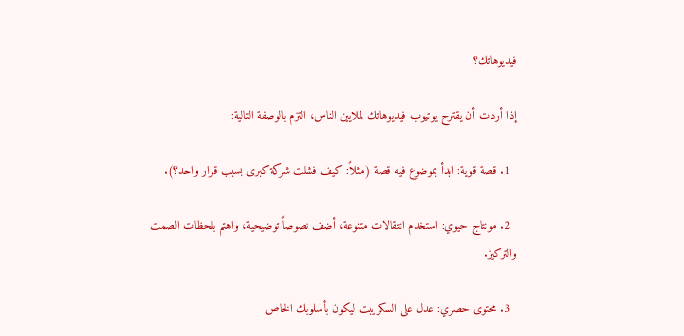فيديوهاتك؟

إذا أردت أن يقترح يوتيوب فيديوهاتك لملايين الناس، التزم بالوصفة التالية:

  1. قصة قوية: ابدأ بموضوع فيه قصة (مثلاً: كيف فشلت شركة كبرى بسبب قرار واحد؟).

  2. مونتاج حيوي: استخدم انتقالات متنوعة، أضف نصوصاً توضيحية، واهتم بلحظات الصمت والتركيز.

  3. محتوى حصري: عدل على السكريبت ليكون بأسلوبك الخاص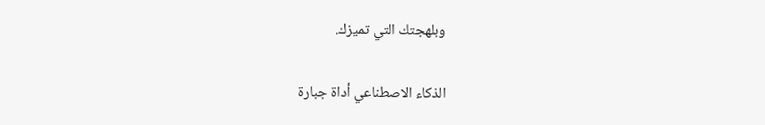وبلهجتك التي تميزك.

الذكاء الاصطناعي أداة جبارة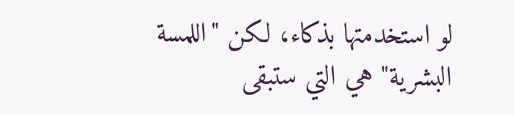لو استخدمتها بذكاء، لكن "اللمسة البشرية" هي التي ستبقى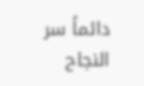دائماً سر النجاح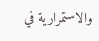والاستمرارية في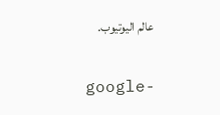عالم اليوتيوب.


google-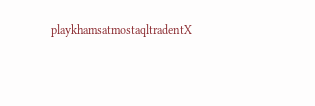playkhamsatmostaqltradentX